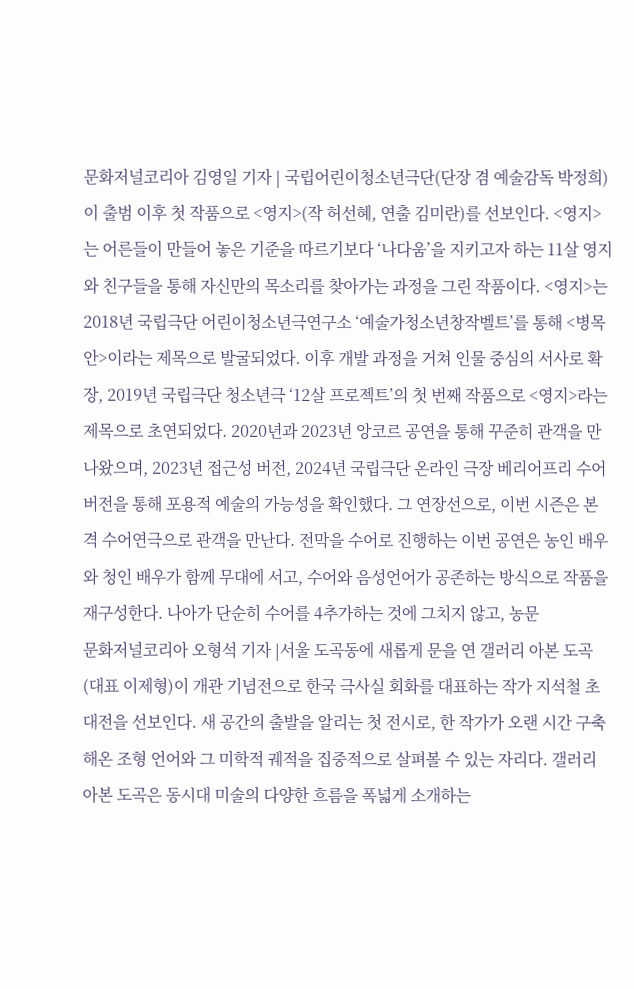문화저널코리아 김영일 기자 | 국립어린이청소년극단(단장 겸 예술감독 박정희)이 출범 이후 첫 작품으로 <영지>(작 허선혜, 연출 김미란)를 선보인다. <영지>는 어른들이 만들어 놓은 기준을 따르기보다 ‘나다움’을 지키고자 하는 11살 영지와 친구들을 통해 자신만의 목소리를 찾아가는 과정을 그린 작품이다. <영지>는 2018년 국립극단 어린이청소년극연구소 ‘예술가청소년창작벨트’를 통해 <병목안>이라는 제목으로 발굴되었다. 이후 개발 과정을 거쳐 인물 중심의 서사로 확장, 2019년 국립극단 청소년극 ‘12살 프로젝트’의 첫 번째 작품으로 <영지>라는 제목으로 초연되었다. 2020년과 2023년 앙코르 공연을 통해 꾸준히 관객을 만나왔으며, 2023년 접근성 버전, 2024년 국립극단 온라인 극장 베리어프리 수어 버전을 통해 포용적 예술의 가능성을 확인했다. 그 연장선으로, 이번 시즌은 본격 수어연극으로 관객을 만난다. 전막을 수어로 진행하는 이번 공연은 농인 배우와 청인 배우가 함께 무대에 서고, 수어와 음성언어가 공존하는 방식으로 작품을 재구성한다. 나아가 단순히 수어를 4추가하는 것에 그치지 않고, 농문
문화저널코리아 오형석 기자 |서울 도곡동에 새롭게 문을 연 갤러리 아본 도곡(대표 이제형)이 개관 기념전으로 한국 극사실 회화를 대표하는 작가 지석철 초대전을 선보인다. 새 공간의 출발을 알리는 첫 전시로, 한 작가가 오랜 시간 구축해온 조형 언어와 그 미학적 궤적을 집중적으로 살펴볼 수 있는 자리다. 갤러리 아본 도곡은 동시대 미술의 다양한 흐름을 폭넓게 소개하는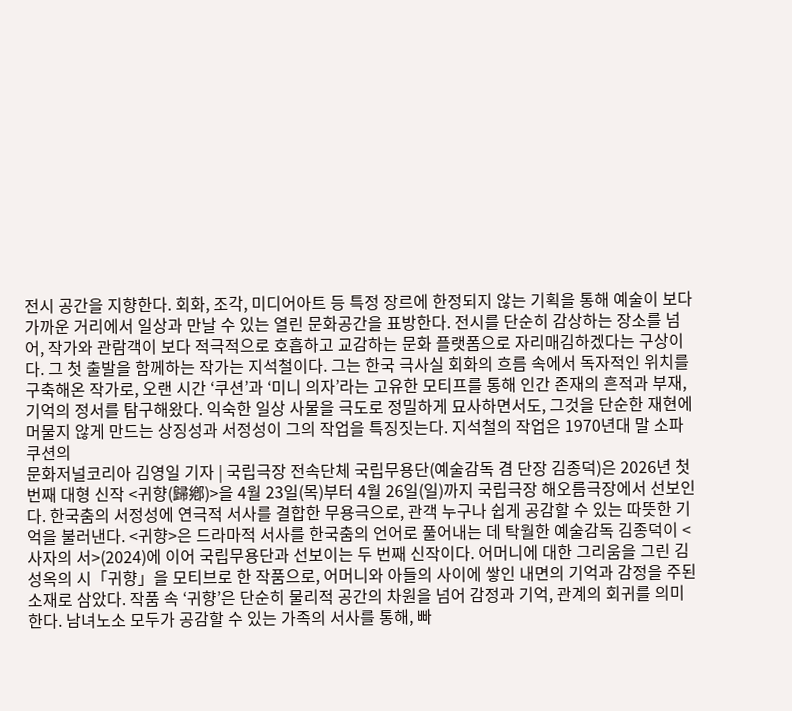전시 공간을 지향한다. 회화, 조각, 미디어아트 등 특정 장르에 한정되지 않는 기획을 통해 예술이 보다 가까운 거리에서 일상과 만날 수 있는 열린 문화공간을 표방한다. 전시를 단순히 감상하는 장소를 넘어, 작가와 관람객이 보다 적극적으로 호흡하고 교감하는 문화 플랫폼으로 자리매김하겠다는 구상이다. 그 첫 출발을 함께하는 작가는 지석철이다. 그는 한국 극사실 회화의 흐름 속에서 독자적인 위치를 구축해온 작가로, 오랜 시간 ‘쿠션’과 ‘미니 의자’라는 고유한 모티프를 통해 인간 존재의 흔적과 부재, 기억의 정서를 탐구해왔다. 익숙한 일상 사물을 극도로 정밀하게 묘사하면서도, 그것을 단순한 재현에 머물지 않게 만드는 상징성과 서정성이 그의 작업을 특징짓는다. 지석철의 작업은 1970년대 말 소파 쿠션의
문화저널코리아 김영일 기자 | 국립극장 전속단체 국립무용단(예술감독 겸 단장 김종덕)은 2026년 첫 번째 대형 신작 <귀향(歸鄕)>을 4월 23일(목)부터 4월 26일(일)까지 국립극장 해오름극장에서 선보인다. 한국춤의 서정성에 연극적 서사를 결합한 무용극으로, 관객 누구나 쉽게 공감할 수 있는 따뜻한 기억을 불러낸다. <귀향>은 드라마적 서사를 한국춤의 언어로 풀어내는 데 탁월한 예술감독 김종덕이 <사자의 서>(2024)에 이어 국립무용단과 선보이는 두 번째 신작이다. 어머니에 대한 그리움을 그린 김성옥의 시「귀향」을 모티브로 한 작품으로, 어머니와 아들의 사이에 쌓인 내면의 기억과 감정을 주된 소재로 삼았다. 작품 속 ‘귀향’은 단순히 물리적 공간의 차원을 넘어 감정과 기억, 관계의 회귀를 의미한다. 남녀노소 모두가 공감할 수 있는 가족의 서사를 통해, 빠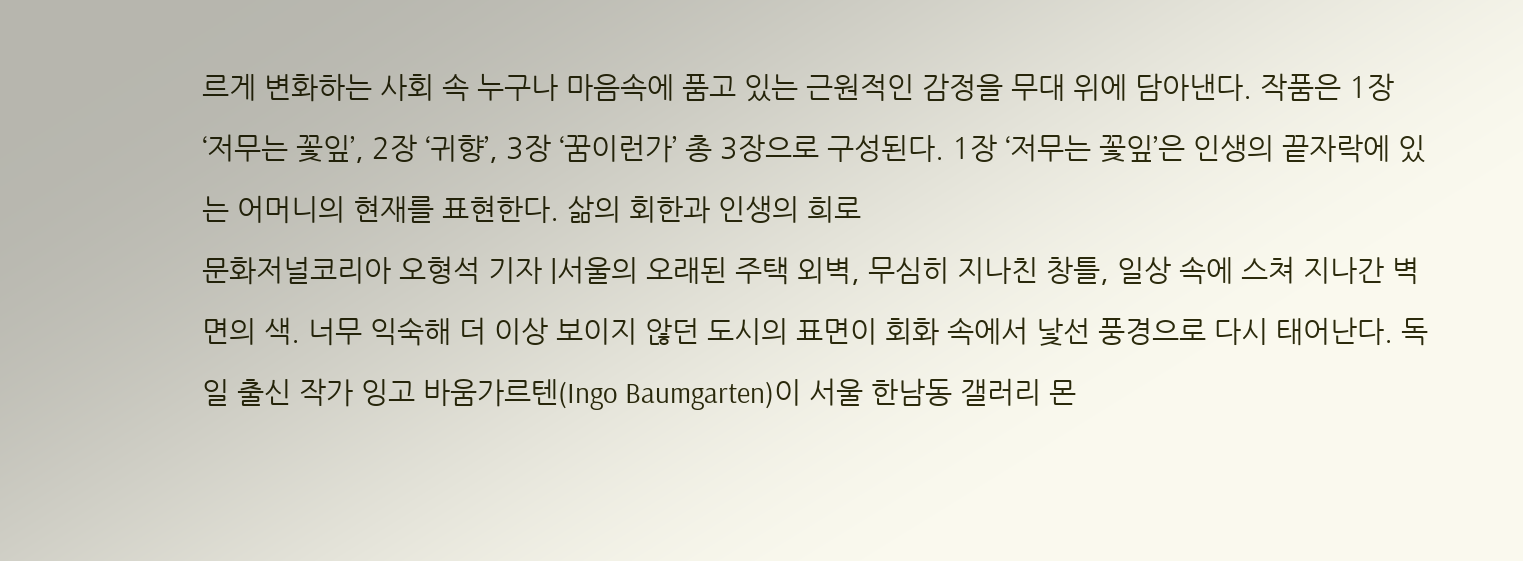르게 변화하는 사회 속 누구나 마음속에 품고 있는 근원적인 감정을 무대 위에 담아낸다. 작품은 1장 ‘저무는 꽃잎’, 2장 ‘귀향’, 3장 ‘꿈이런가’ 총 3장으로 구성된다. 1장 ‘저무는 꽃잎’은 인생의 끝자락에 있는 어머니의 현재를 표현한다. 삶의 회한과 인생의 희로
문화저널코리아 오형석 기자 |서울의 오래된 주택 외벽, 무심히 지나친 창틀, 일상 속에 스쳐 지나간 벽면의 색. 너무 익숙해 더 이상 보이지 않던 도시의 표면이 회화 속에서 낯선 풍경으로 다시 태어난다. 독일 출신 작가 잉고 바움가르텐(Ingo Baumgarten)이 서울 한남동 갤러리 몬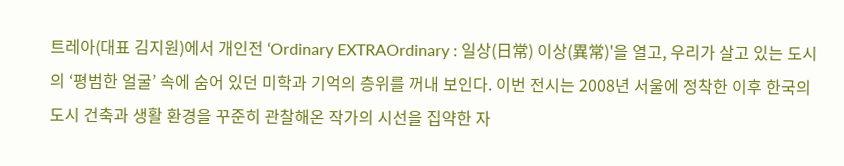트레아(대표 김지원)에서 개인전 ‘Ordinary EXTRAOrdinary : 일상(日常) 이상(異常)'을 열고, 우리가 살고 있는 도시의 ‘평범한 얼굴’ 속에 숨어 있던 미학과 기억의 층위를 꺼내 보인다. 이번 전시는 2008년 서울에 정착한 이후 한국의 도시 건축과 생활 환경을 꾸준히 관찰해온 작가의 시선을 집약한 자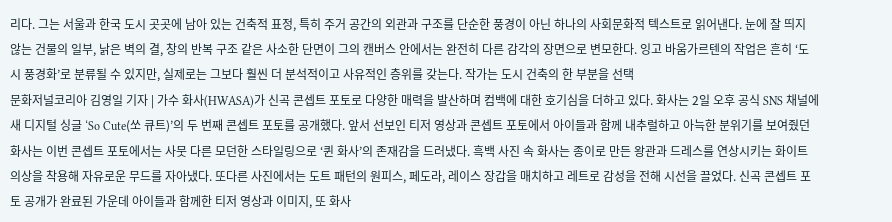리다. 그는 서울과 한국 도시 곳곳에 남아 있는 건축적 표정, 특히 주거 공간의 외관과 구조를 단순한 풍경이 아닌 하나의 사회문화적 텍스트로 읽어낸다. 눈에 잘 띄지 않는 건물의 일부, 낡은 벽의 결, 창의 반복 구조 같은 사소한 단면이 그의 캔버스 안에서는 완전히 다른 감각의 장면으로 변모한다. 잉고 바움가르텐의 작업은 흔히 ‘도시 풍경화’로 분류될 수 있지만, 실제로는 그보다 훨씬 더 분석적이고 사유적인 층위를 갖는다. 작가는 도시 건축의 한 부분을 선택
문화저널코리아 김영일 기자 | 가수 화사(HWASA)가 신곡 콘셉트 포토로 다양한 매력을 발산하며 컴백에 대한 호기심을 더하고 있다. 화사는 2일 오후 공식 SNS 채널에 새 디지털 싱글 ‘So Cute(쏘 큐트)’의 두 번째 콘셉트 포토를 공개했다. 앞서 선보인 티저 영상과 콘셉트 포토에서 아이들과 함께 내추럴하고 아늑한 분위기를 보여줬던 화사는 이번 콘셉트 포토에서는 사뭇 다른 모던한 스타일링으로 ‘퀸 화사’의 존재감을 드러냈다. 흑백 사진 속 화사는 종이로 만든 왕관과 드레스를 연상시키는 화이트 의상을 착용해 자유로운 무드를 자아냈다. 또다른 사진에서는 도트 패턴의 원피스, 페도라, 레이스 장갑을 매치하고 레트로 감성을 전해 시선을 끌었다. 신곡 콘셉트 포토 공개가 완료된 가운데 아이들과 함께한 티저 영상과 이미지, 또 화사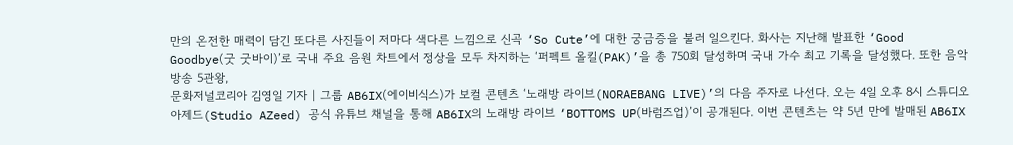만의 온전한 매력이 담긴 또다른 사진들이 저마다 색다른 느낌으로 신곡 ‘So Cute’에 대한 궁금증을 불러 일으킨다. 화사는 지난해 발표한 ‘Good Goodbye(굿 굿바이)’로 국내 주요 음원 차트에서 정상을 모두 차지하는 ‘퍼펙트 올킬(PAK)’을 총 750회 달성하며 국내 가수 최고 기록을 달성했다. 또한 음악방송 5관왕,
문화저널코리아 김영일 기자 | 그룹 AB6IX(에이비식스)가 보컬 콘텐츠 ‘노래방 라이브(NORAEBANG LIVE)’의 다음 주자로 나선다. 오는 4일 오후 8시 스튜디오 아제드(Studio AZeed) 공식 유튜브 채널을 통해 AB6IX의 노래방 라이브 ‘BOTTOMS UP(바럼즈업)’이 공개된다. 이번 콘텐츠는 약 5년 만에 발매된 AB6IX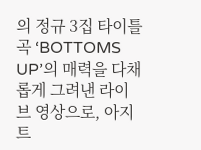의 정규 3집 타이틀곡 ‘BOTTOMS UP’의 매력을 다채롭게 그려낸 라이브 영상으로, 아지트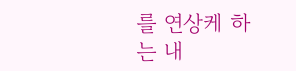를 연상케 하는 내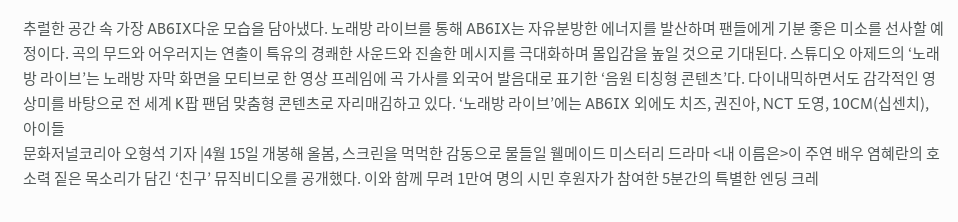추럴한 공간 속 가장 AB6IX다운 모습을 담아냈다. 노래방 라이브를 통해 AB6IX는 자유분방한 에너지를 발산하며 팬들에게 기분 좋은 미소를 선사할 예정이다. 곡의 무드와 어우러지는 연출이 특유의 경쾌한 사운드와 진솔한 메시지를 극대화하며 몰입감을 높일 것으로 기대된다. 스튜디오 아제드의 ‘노래방 라이브’는 노래방 자막 화면을 모티브로 한 영상 프레임에 곡 가사를 외국어 발음대로 표기한 ‘음원 티칭형 콘텐츠’다. 다이내믹하면서도 감각적인 영상미를 바탕으로 전 세계 K팝 팬덤 맞춤형 콘텐츠로 자리매김하고 있다. ‘노래방 라이브’에는 AB6IX 외에도 치즈, 권진아, NCT 도영, 10CM(십센치), 아이들
문화저널코리아 오형석 기자 |4월 15일 개봉해 올봄, 스크린을 먹먹한 감동으로 물들일 웰메이드 미스터리 드라마 <내 이름은>이 주연 배우 염혜란의 호소력 짙은 목소리가 담긴 ‘친구’ 뮤직비디오를 공개했다. 이와 함께 무려 1만여 명의 시민 후원자가 참여한 5분간의 특별한 엔딩 크레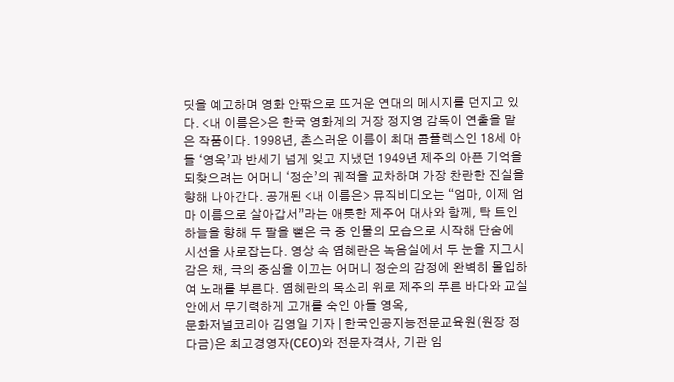딧을 예고하며 영화 안팎으로 뜨거운 연대의 메시지를 던지고 있다. <내 이름은>은 한국 영화계의 거장 정지영 감독이 연출을 맡은 작품이다. 1998년, 촌스러운 이름이 최대 콤플렉스인 18세 아들 ‘영옥’과 반세기 넘게 잊고 지냈던 1949년 제주의 아픈 기억을 되찾으려는 어머니 ‘정순’의 궤적을 교차하며 가장 찬란한 진실을 향해 나아간다. 공개된 <내 이름은> 뮤직비디오는 “엄마, 이제 엄마 이름으로 살아갑서”라는 애틋한 제주어 대사와 함께, 탁 트인 하늘을 향해 두 팔을 뻗은 극 중 인물의 모습으로 시작해 단숨에 시선을 사로잡는다. 영상 속 염혜란은 녹음실에서 두 눈을 지그시 감은 채, 극의 중심을 이끄는 어머니 정순의 감정에 완벽히 몰입하여 노래를 부른다. 염혜란의 목소리 위로 제주의 푸른 바다와 교실 안에서 무기력하게 고개를 숙인 아들 영옥,
문화저널코리아 김영일 기자 | 한국인공지능전문교육원(원장 정다금)은 최고경영자(CEO)와 전문자격사, 기관 임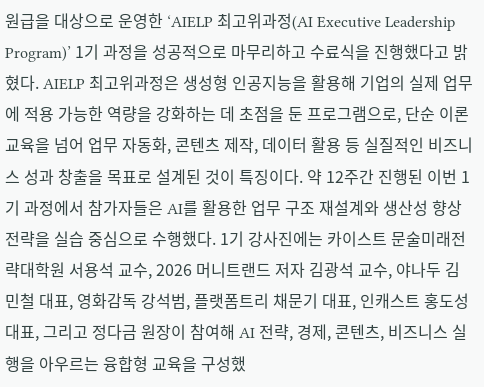원급을 대상으로 운영한 ‘AIELP 최고위과정(AI Executive Leadership Program)’ 1기 과정을 성공적으로 마무리하고 수료식을 진행했다고 밝혔다. AIELP 최고위과정은 생성형 인공지능을 활용해 기업의 실제 업무에 적용 가능한 역량을 강화하는 데 초점을 둔 프로그램으로, 단순 이론 교육을 넘어 업무 자동화, 콘텐츠 제작, 데이터 활용 등 실질적인 비즈니스 성과 창출을 목표로 설계된 것이 특징이다. 약 12주간 진행된 이번 1기 과정에서 참가자들은 AI를 활용한 업무 구조 재설계와 생산성 향상 전략을 실습 중심으로 수행했다. 1기 강사진에는 카이스트 문술미래전략대학원 서용석 교수, 2026 머니트랜드 저자 김광석 교수, 야나두 김민철 대표, 영화감독 강석범, 플랫폼트리 채문기 대표, 인캐스트 홍도성 대표, 그리고 정다금 원장이 참여해 AI 전략, 경제, 콘텐츠, 비즈니스 실행을 아우르는 융합형 교육을 구성했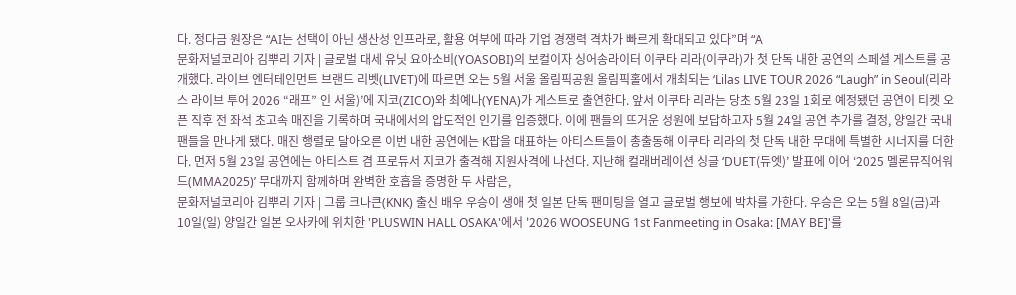다. 정다금 원장은 “AI는 선택이 아닌 생산성 인프라로, 활용 여부에 따라 기업 경쟁력 격차가 빠르게 확대되고 있다”며 “A
문화저널코리아 김뿌리 기자 | 글로벌 대세 유닛 요아소비(YOASOBI)의 보컬이자 싱어송라이터 이쿠타 리라(이쿠라)가 첫 단독 내한 공연의 스페셜 게스트를 공개했다. 라이브 엔터테인먼트 브랜드 리벳(LIVET)에 따르면 오는 5월 서울 올림픽공원 올림픽홀에서 개최되는 ‘Lilas LIVE TOUR 2026 “Laugh” in Seoul(리라스 라이브 투어 2026 “래프” 인 서울)’에 지코(ZICO)와 최예나(YENA)가 게스트로 출연한다. 앞서 이쿠타 리라는 당초 5월 23일 1회로 예정됐던 공연이 티켓 오픈 직후 전 좌석 초고속 매진을 기록하며 국내에서의 압도적인 인기를 입증했다. 이에 팬들의 뜨거운 성원에 보답하고자 5월 24일 공연 추가를 결정, 양일간 국내 팬들을 만나게 됐다. 매진 행렬로 달아오른 이번 내한 공연에는 K팝을 대표하는 아티스트들이 총출동해 이쿠타 리라의 첫 단독 내한 무대에 특별한 시너지를 더한다. 먼저 5월 23일 공연에는 아티스트 겸 프로듀서 지코가 출격해 지원사격에 나선다. 지난해 컬래버레이션 싱글 ‘DUET(듀엣)’ 발표에 이어 ‘2025 멜론뮤직어워드(MMA2025)’ 무대까지 함께하며 완벽한 호흡을 증명한 두 사람은,
문화저널코리아 김뿌리 기자 | 그룹 크나큰(KNK) 출신 배우 우승이 생애 첫 일본 단독 팬미팅을 열고 글로벌 행보에 박차를 가한다. 우승은 오는 5월 8일(금)과 10일(일) 양일간 일본 오사카에 위치한 'PLUSWIN HALL OSAKA'에서 '2026 WOOSEUNG 1st Fanmeeting in Osaka: [MAY BE]'를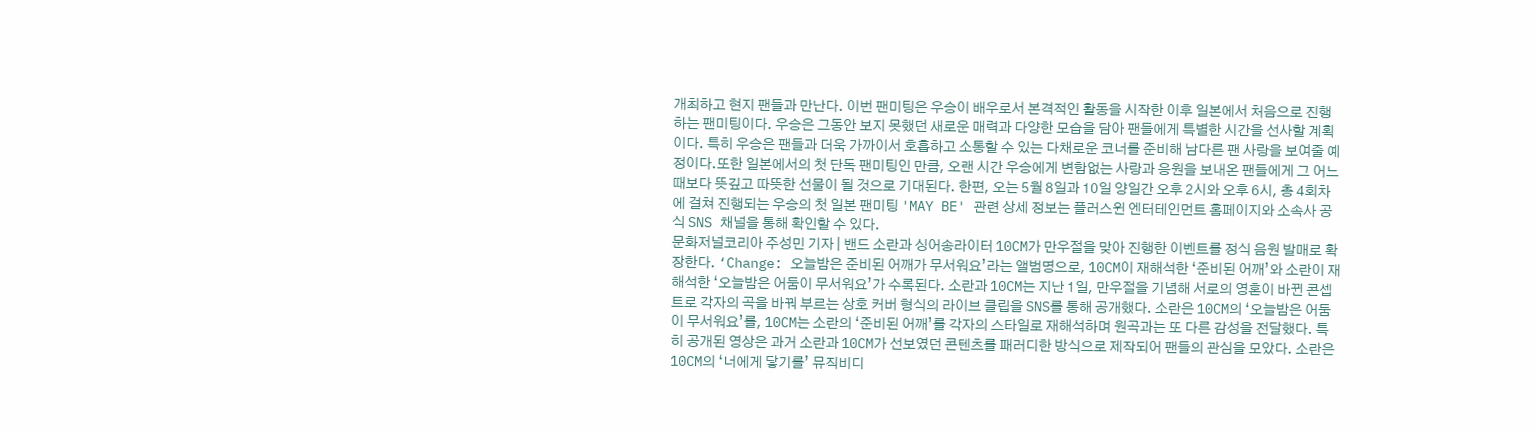개최하고 현지 팬들과 만난다. 이번 팬미팅은 우승이 배우로서 본격적인 활동을 시작한 이후 일본에서 처음으로 진행하는 팬미팅이다. 우승은 그동안 보지 못했던 새로운 매력과 다양한 모습을 담아 팬들에게 특별한 시간을 선사할 계획이다. 특히 우승은 팬들과 더욱 가까이서 호흡하고 소통할 수 있는 다채로운 코너를 준비해 남다른 팬 사랑을 보여줄 예정이다.또한 일본에서의 첫 단독 팬미팅인 만큼, 오랜 시간 우승에게 변함없는 사랑과 응원을 보내온 팬들에게 그 어느 때보다 뜻깊고 따뜻한 선물이 될 것으로 기대된다. 한편, 오는 5월 8일과 10일 양일간 오후 2시와 오후 6시, 총 4회차에 걸쳐 진행되는 우승의 첫 일본 팬미팅 'MAY BE' 관련 상세 정보는 플러스윈 엔터테인먼트 홈페이지와 소속사 공식 SNS 채널을 통해 확인할 수 있다.
문화저널코리아 주성민 기자 | 밴드 소란과 싱어송라이터 10CM가 만우절을 맞아 진행한 이벤트를 정식 음원 발매로 확장한다. ‘Change: 오늘밤은 준비된 어깨가 무서워요’라는 앨범명으로, 10CM이 재해석한 ‘준비된 어깨’와 소란이 재해석한 ‘오늘밤은 어둠이 무서워요’가 수록된다. 소란과 10CM는 지난 1일, 만우절을 기념해 서로의 영혼이 바뀐 콘셉트로 각자의 곡을 바꿔 부르는 상호 커버 형식의 라이브 클립을 SNS를 통해 공개했다. 소란은 10CM의 ‘오늘밤은 어둠이 무서워요’를, 10CM는 소란의 ‘준비된 어깨’를 각자의 스타일로 재해석하며 원곡과는 또 다른 감성을 전달했다. 특히 공개된 영상은 과거 소란과 10CM가 선보였던 콘텐츠를 패러디한 방식으로 제작되어 팬들의 관심을 모았다. 소란은 10CM의 ‘너에게 닿기를’ 뮤직비디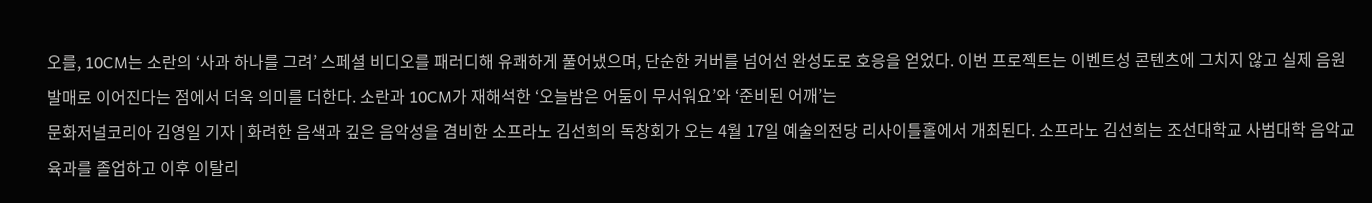오를, 10CM는 소란의 ‘사과 하나를 그려’ 스페셜 비디오를 패러디해 유쾌하게 풀어냈으며, 단순한 커버를 넘어선 완성도로 호응을 얻었다. 이번 프로젝트는 이벤트성 콘텐츠에 그치지 않고 실제 음원 발매로 이어진다는 점에서 더욱 의미를 더한다. 소란과 10CM가 재해석한 ‘오늘밤은 어둠이 무서워요’와 ‘준비된 어깨’는
문화저널코리아 김영일 기자 | 화려한 음색과 깊은 음악성을 겸비한 소프라노 김선희의 독창회가 오는 4월 17일 예술의전당 리사이틀홀에서 개최된다. 소프라노 김선희는 조선대학교 사범대학 음악교육과를 졸업하고 이후 이탈리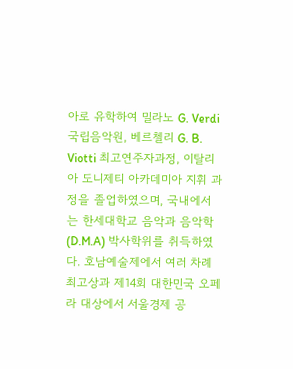아로 유학하여 밀라노 G. Verdi 국립음악원, 베르첼리 G. B. Viotti 최고연주자과정, 이탈리아 도니제티 아카데미아 지휘 과정을 졸업하였으며, 국내에서는 한세대학교 음악과 음악학(D.M.A) 박사학위를 취득하였다. 호남예술제에서 여러 차례 최고상과 제14회 대한민국 오페라 대상에서 서울경제 공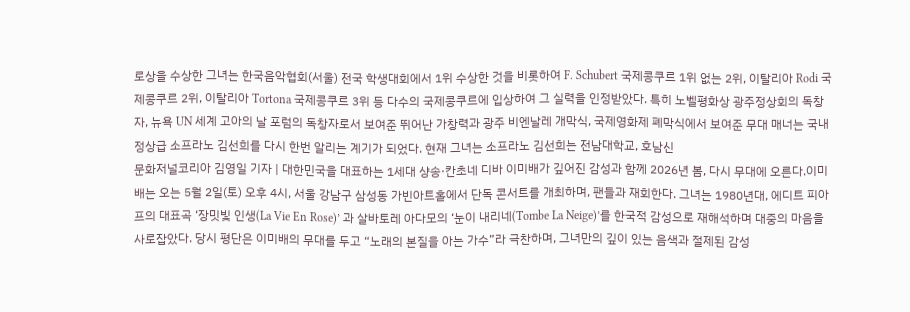로상을 수상한 그녀는 한국음악협회(서울) 전국 학생대회에서 1위 수상한 것을 비롯하여 F. Schubert 국제콩쿠르 1위 없는 2위, 이탈리아 Rodi 국제콩쿠르 2위, 이탈리아 Tortona 국제콩쿠르 3위 등 다수의 국제콩쿠르에 입상하여 그 실력을 인정받았다. 특히 노벨평화상 광주정상회의 독창자, 뉴욕 UN 세계 고아의 날 포럼의 독창자로서 보여준 뛰어난 가창력과 광주 비엔날레 개막식, 국제영화제 폐막식에서 보여준 무대 매너는 국내 정상급 소프라노 김선희를 다시 한번 알리는 계기가 되었다. 현재 그녀는 소프라노 김선희는 전남대학교, 호남신
문화저널코리아 김영일 기자 | 대한민국을 대표하는 1세대 샹송·칸초네 디바 이미배가 깊어진 감성과 함께 2026년 봄, 다시 무대에 오른다.이미배는 오는 5월 2일(토) 오후 4시, 서울 강남구 삼성동 가빈아트홀에서 단독 콘서트를 개최하며, 팬들과 재회한다. 그녀는 1980년대, 에디트 피아프의 대표곡 ‘장밋빛 인생(La Vie En Rose)’ 과 살바토레 아다모의 ‘눈이 내리네(Tombe La Neige)’를 한국적 감성으로 재해석하며 대중의 마음을 사로잡았다. 당시 평단은 이미배의 무대를 두고 “노래의 본질을 아는 가수”라 극찬하며, 그녀만의 깊이 있는 음색과 절제된 감성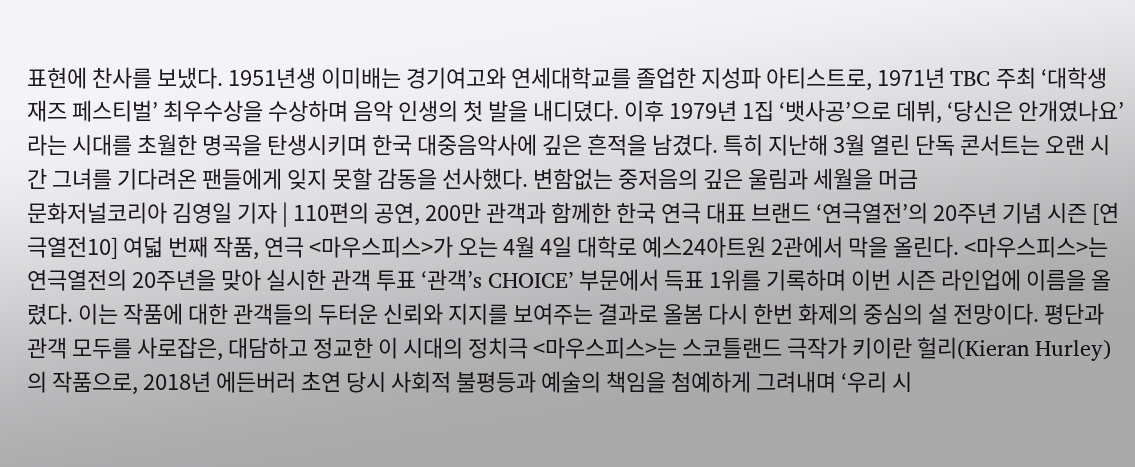표현에 찬사를 보냈다. 1951년생 이미배는 경기여고와 연세대학교를 졸업한 지성파 아티스트로, 1971년 TBC 주최 ‘대학생 재즈 페스티벌’ 최우수상을 수상하며 음악 인생의 첫 발을 내디뎠다. 이후 1979년 1집 ‘뱃사공’으로 데뷔, ‘당신은 안개였나요’라는 시대를 초월한 명곡을 탄생시키며 한국 대중음악사에 깊은 흔적을 남겼다. 특히 지난해 3월 열린 단독 콘서트는 오랜 시간 그녀를 기다려온 팬들에게 잊지 못할 감동을 선사했다. 변함없는 중저음의 깊은 울림과 세월을 머금
문화저널코리아 김영일 기자 | 110편의 공연, 200만 관객과 함께한 한국 연극 대표 브랜드 ‘연극열전’의 20주년 기념 시즌 [연극열전10] 여덟 번째 작품, 연극 <마우스피스>가 오는 4월 4일 대학로 예스24아트원 2관에서 막을 올린다. <마우스피스>는 연극열전의 20주년을 맞아 실시한 관객 투표 ‘관객’s CHOICE’ 부문에서 득표 1위를 기록하며 이번 시즌 라인업에 이름을 올렸다. 이는 작품에 대한 관객들의 두터운 신뢰와 지지를 보여주는 결과로 올봄 다시 한번 화제의 중심의 설 전망이다. 평단과 관객 모두를 사로잡은, 대담하고 정교한 이 시대의 정치극 <마우스피스>는 스코틀랜드 극작가 키이란 헐리(Kieran Hurley)의 작품으로, 2018년 에든버러 초연 당시 사회적 불평등과 예술의 책임을 첨예하게 그려내며 ‘우리 시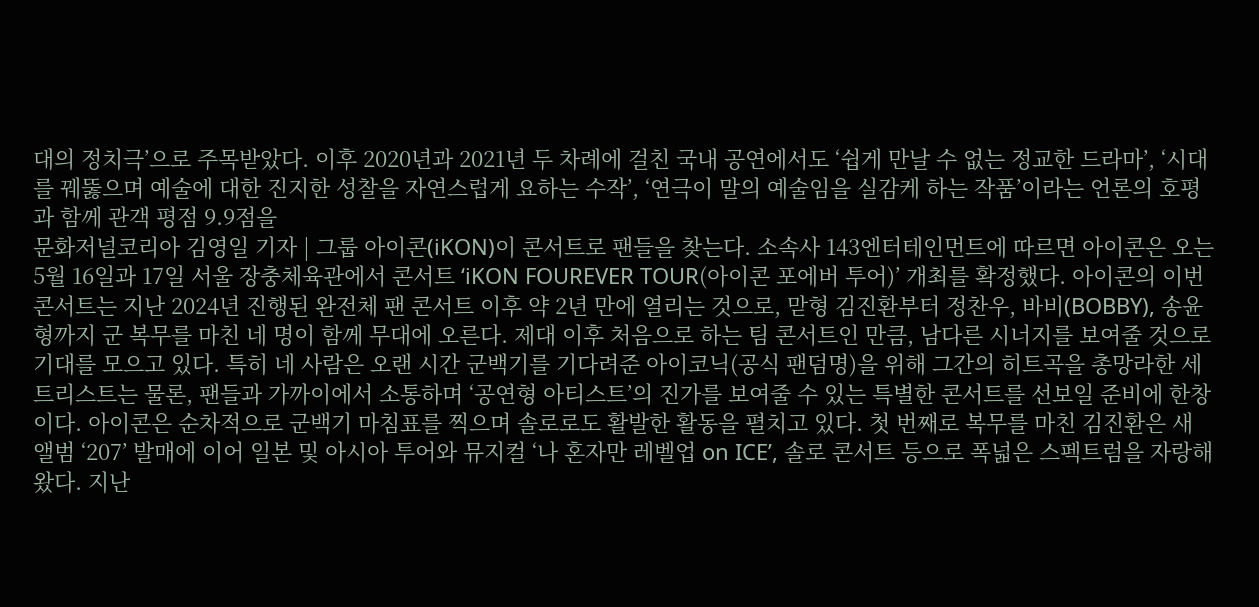대의 정치극’으로 주목받았다. 이후 2020년과 2021년 두 차례에 걸친 국내 공연에서도 ‘쉽게 만날 수 없는 정교한 드라마’, ‘시대를 꿰뚫으며 예술에 대한 진지한 성찰을 자연스럽게 요하는 수작’, ‘연극이 말의 예술임을 실감케 하는 작품’이라는 언론의 호평과 함께 관객 평점 9.9점을
문화저널코리아 김영일 기자 | 그룹 아이콘(iKON)이 콘서트로 팬들을 찾는다. 소속사 143엔터테인먼트에 따르면 아이콘은 오는 5월 16일과 17일 서울 장충체육관에서 콘서트 ‘iKON FOUREVER TOUR(아이콘 포에버 투어)’ 개최를 확정했다. 아이콘의 이번 콘서트는 지난 2024년 진행된 완전체 팬 콘서트 이후 약 2년 만에 열리는 것으로, 맏형 김진환부터 정찬우, 바비(BOBBY), 송윤형까지 군 복무를 마친 네 명이 함께 무대에 오른다. 제대 이후 처음으로 하는 팀 콘서트인 만큼, 남다른 시너지를 보여줄 것으로 기대를 모으고 있다. 특히 네 사람은 오랜 시간 군백기를 기다려준 아이코닉(공식 팬덤명)을 위해 그간의 히트곡을 총망라한 세트리스트는 물론, 팬들과 가까이에서 소통하며 ‘공연형 아티스트’의 진가를 보여줄 수 있는 특별한 콘서트를 선보일 준비에 한창이다. 아이콘은 순차적으로 군백기 마침표를 찍으며 솔로로도 활발한 활동을 펼치고 있다. 첫 번째로 복무를 마친 김진환은 새 앨범 ‘207’ 발매에 이어 일본 및 아시아 투어와 뮤지컬 ‘나 혼자만 레벨업 on ICE’, 솔로 콘서트 등으로 폭넓은 스펙트럼을 자랑해 왔다. 지난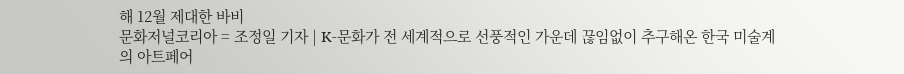해 12월 제대한 바비
문화저널코리아 = 조정일 기자 | K-문화가 전 세계적으로 선풍적인 가운데 끊임없이 추구해온 한국 미술계의 아트페어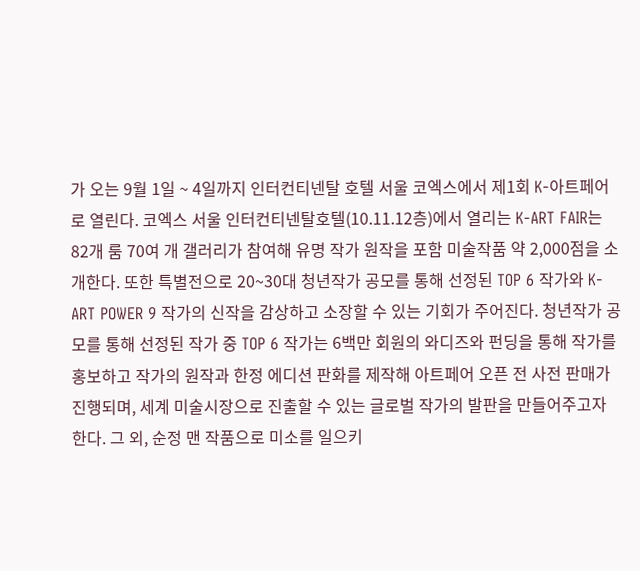가 오는 9월 1일 ~ 4일까지 인터컨티넨탈 호텔 서울 코엑스에서 제1회 K-아트페어로 열린다. 코엑스 서울 인터컨티넨탈호텔(10.11.12층)에서 열리는 K-ART FAIR는 82개 룸 70여 개 갤러리가 참여해 유명 작가 원작을 포함 미술작품 약 2,000점을 소개한다. 또한 특별전으로 20~30대 청년작가 공모를 통해 선정된 TOP 6 작가와 K-ART POWER 9 작가의 신작을 감상하고 소장할 수 있는 기회가 주어진다. 청년작가 공모를 통해 선정된 작가 중 TOP 6 작가는 6백만 회원의 와디즈와 펀딩을 통해 작가를 홍보하고 작가의 원작과 한정 에디션 판화를 제작해 아트페어 오픈 전 사전 판매가 진행되며, 세계 미술시장으로 진출할 수 있는 글로벌 작가의 발판을 만들어주고자 한다. 그 외, 순정 맨 작품으로 미소를 일으키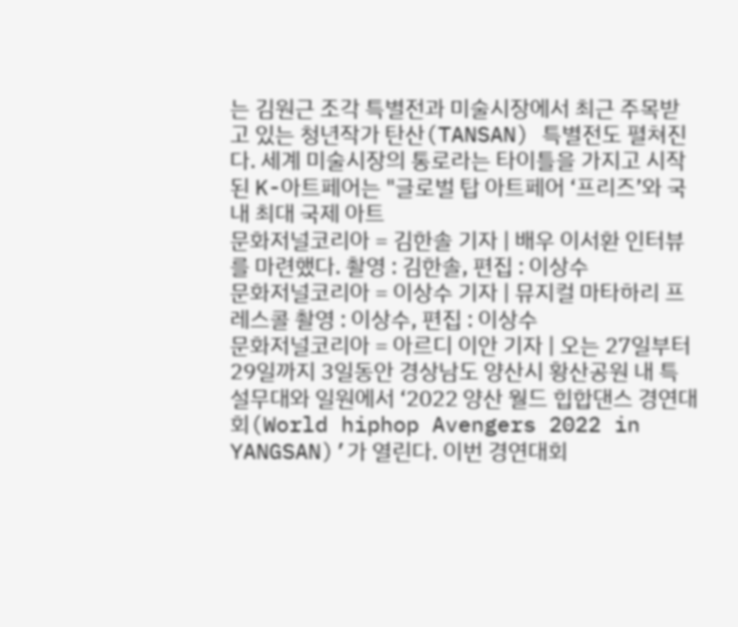는 김원근 조각 특별전과 미술시장에서 최근 주목받고 있는 청년작가 탄산(TANSAN) 특별전도 펼쳐진다. 세계 미술시장의 통로라는 타이틀을 가지고 시작된 K-아트페어는 "글로벌 탑 아트페어 ‘프리즈’와 국내 최대 국제 아트
문화저널코리아 = 김한솔 기자 | 배우 이서환 인터뷰를 마련했다. 촬영 : 김한솔, 편집 : 이상수
문화저널코리아 = 이상수 기자 | 뮤지컬 마타하리 프레스콜 촬영 : 이상수, 편집 : 이상수
문화저널코리아 = 아르디 이안 기자 | 오는 27일부터 29일까지 3일동안 경상남도 양산시 황산공원 내 특설무대와 일원에서 ‘2022 양산 월드 힙합댄스 경연대회(World hiphop Avengers 2022 in YANGSAN)’가 열린다. 이번 경연대회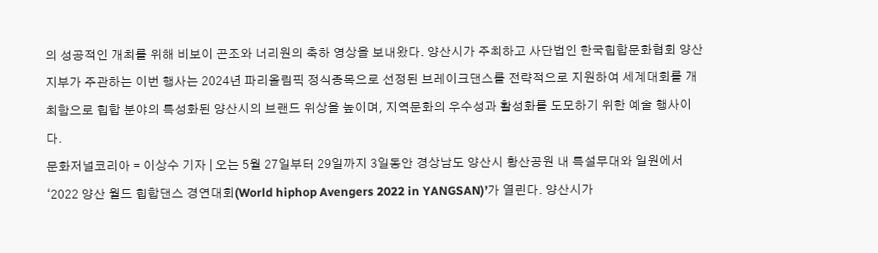의 성공적인 개최를 위해 비보이 곤조와 너리원의 축하 영상을 보내왔다. 양산시가 주최하고 사단법인 한국힙합문화협회 양산지부가 주관하는 이번 행사는 2024년 파리올림픽 정식종목으로 선정된 브레이크댄스를 전략적으로 지원하여 세계대회를 개최함으로 힙합 분야의 특성화된 양산시의 브랜드 위상을 높이며, 지역문화의 우수성과 활성화를 도모하기 위한 예술 행사이다.
문화저널코리아 = 이상수 기자 | 오는 5월 27일부터 29일까지 3일동안 경상남도 양산시 황산공원 내 특설무대와 일원에서 ‘2022 양산 월드 힙합댄스 경연대회(World hiphop Avengers 2022 in YANGSAN)’가 열린다. 양산시가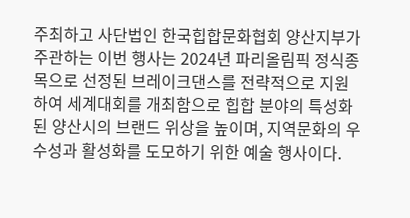주최하고 사단법인 한국힙합문화협회 양산지부가 주관하는 이번 행사는 2024년 파리올림픽 정식종목으로 선정된 브레이크댄스를 전략적으로 지원하여 세계대회를 개최함으로 힙합 분야의 특성화된 양산시의 브랜드 위상을 높이며, 지역문화의 우수성과 활성화를 도모하기 위한 예술 행사이다.